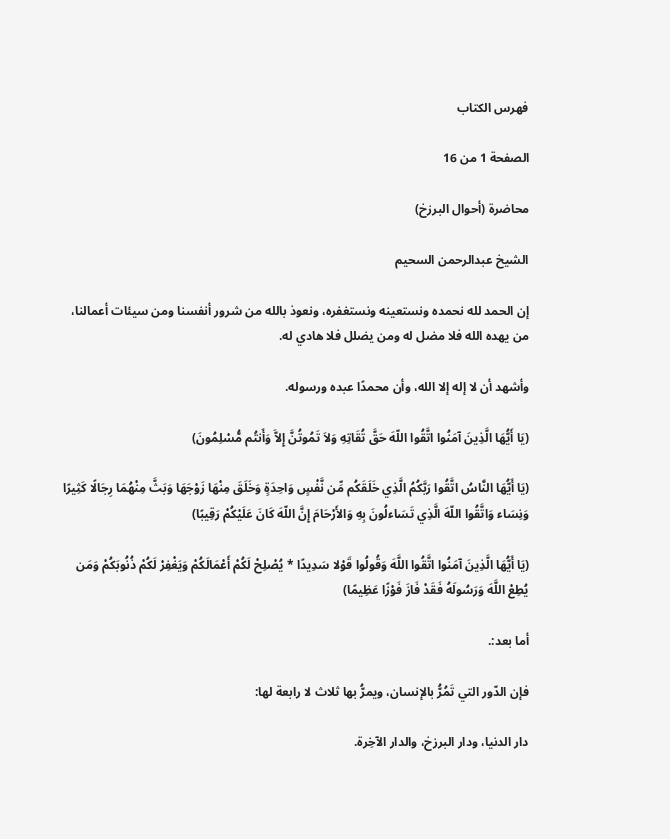فهرس الكتاب

الصفحة 1 من 16

محاضرة (أحوال البرزخ)

الشيخ عبدالرحمن السحيم

إن الحمد لله نحمده ونستعينه ونستغفره، ونعوذ بالله من شرور أنفسنا ومن سيئات أعمالنا، من يهده الله فلا مضل له ومن يضلل فلا هادي له.

وأشهد أن لا إله إلا الله، وأن محمدًا عبده ورسوله.

(يَا أَيُّهَا الَّذِينَ آمَنُوا اتَّقُوا اللّهَ حَقَّ تُقَاتِهِ وَلاَ تَمُوتُنَّ إِلاَّ وَأَنتُم مُّسْلِمُونَ)

(يَا أَيُّهَا النَّاسُ اتَّقُوا رَبَّكُمُ الَّذِي خَلَقَكُم مِّن نَّفْسٍ وَاحِدَةٍ وَخَلَقَ مِنْهَا زَوْجَهَا وَبَثَّ مِنْهُمَا رِجَالًا كَثِيرًا وَنِسَاء وَاتَّقُوا اللّهَ الَّذِي تَسَاءلُونَ بِهِ وَالأَرْحَامَ إِنَّ اللّهَ كَانَ عَلَيْكُمْ رَقِيبًا)

(يَا أَيُّهَا الَّذِينَ آمَنُوا اتَّقُوا اللَّهَ وَقُولُوا قَوْلا سَدِيدًا * يُصْلِحْ لَكُمْ أَعْمَالَكُمْ وَيَغْفِرْ لَكُمْ ذُنُوبَكُمْ وَمَن يُطِعْ اللَّهَ وَرَسُولَهُ فَقَدْ فَازَ فَوْزًا عَظِيمًا)

أما بعد:.

فإن الدّور التي تَمُرُّ بالإنسان، ويمرُّ بها ثلاث لا رابعة لها:

دار الدنيا، ودار البرزخ، والدار الآخِرة.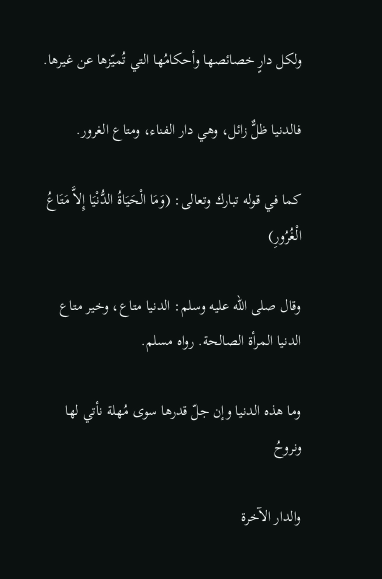ولكل دارٍ خصائصها وأحكامُها التي تُميّزها عن غيرها.

فالدنيا ظلٌّ زائل، وهي دار الفناء، ومتاع الغرور.

كما في قوله تبارك وتعالى: (وَمَا الْحَيَاةُ الدُّنْيَا إِلاَّ مَتَاعُ الْغُرُورِ)

وقال صلى الله عليه وسلم: الدنيا متاع، وخير متاع الدنيا المرأة الصالحة. رواه مسلم.

وما هذه الدنيا وإن جلّ قدرها سوى مُهلة نأتي لها ونروحُ

والدار الآخرة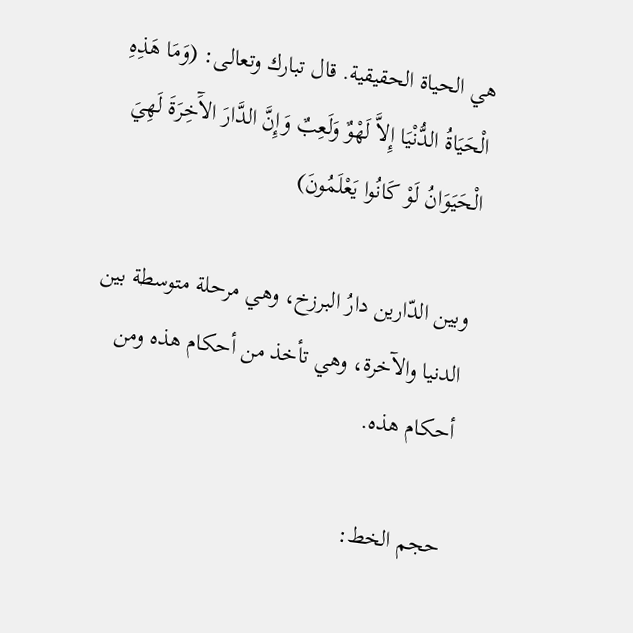هي الحياة الحقيقية. قال تبارك وتعالى: (وَمَا هَذِهِ الْحَيَاةُ الدُّنْيَا إِلاَّ لَهْوٌ وَلَعِبٌ وَإِنَّ الدَّارَ الآَخِرَةَ لَهِيَ الْحَيَوَانُ لَوْ كَانُوا يَعْلَمُونَ)

وبين الدّارين دارُ البرزخ، وهي مرحلة متوسطة بين الدنيا والآخرة، وهي تأخذ من أحكام هذه ومن أحكام هذه.

حجم الخط: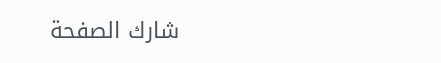شارك الصفحة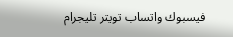فيسبوك واتساب تويتر تليجرام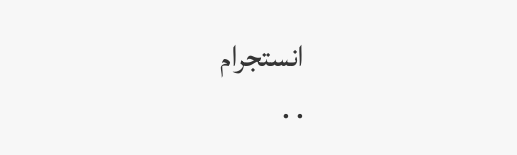انستجرام
. .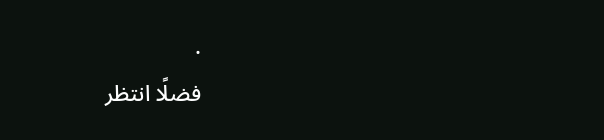.
فضلًا انتظر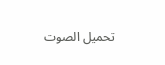تحميل الصوت